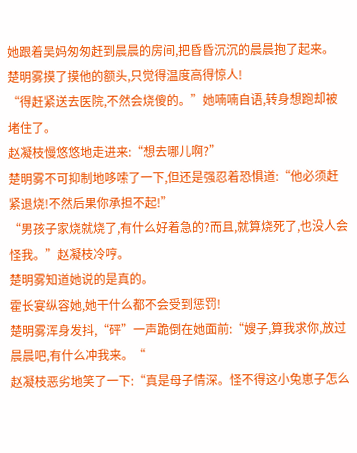她跟着吴妈匆匆赶到晨晨的房间,把昏昏沉沉的晨晨抱了起来。
楚明雾摸了摸他的额头,只觉得温度高得惊人!
“得赶紧送去医院,不然会烧傻的。”她喃喃自语,转身想跑却被堵住了。
赵凝枝慢悠悠地走进来:“想去哪儿啊?”
楚明雾不可抑制地哆嗦了一下,但还是强忍着恐惧道:“他必须赶紧退烧!不然后果你承担不起!”
“男孩子家烧就烧了,有什么好着急的?而且,就算烧死了,也没人会怪我。”赵凝枝冷哼。
楚明雾知道她说的是真的。
霍长宴纵容她,她干什么都不会受到惩罚!
楚明雾浑身发抖,“砰”一声跪倒在她面前:“嫂子,算我求你,放过晨晨吧,有什么冲我来。“
赵凝枝恶劣地笑了一下:“真是母子情深。怪不得这小兔崽子怎么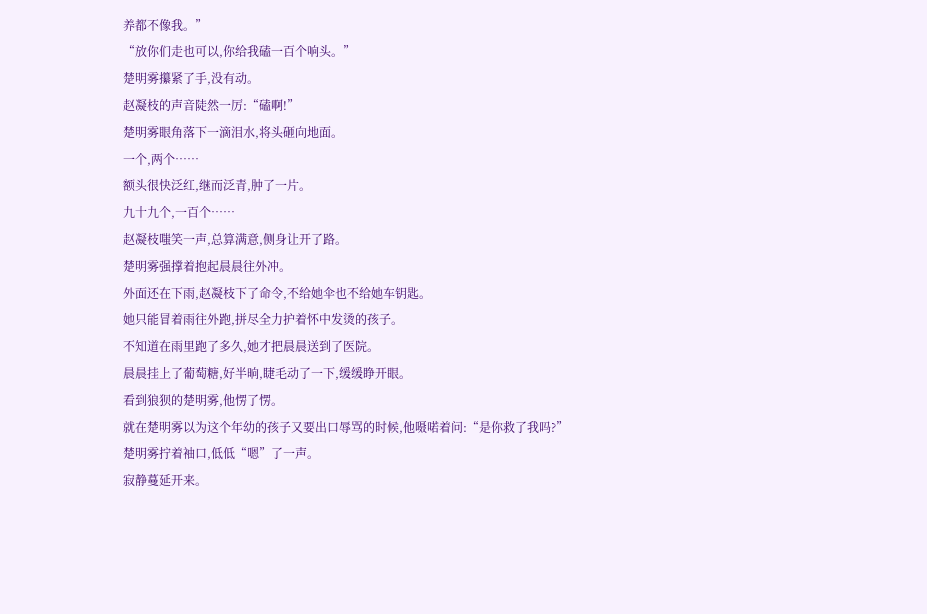养都不像我。”
“放你们走也可以,你给我磕一百个响头。”
楚明雾攥紧了手,没有动。
赵凝枝的声音陡然一厉:“磕啊!”
楚明雾眼角落下一滴泪水,将头砸向地面。
一个,两个……
额头很快泛红,继而泛青,肿了一片。
九十九个,一百个……
赵凝枝嗤笑一声,总算满意,侧身让开了路。
楚明雾强撑着抱起晨晨往外冲。
外面还在下雨,赵凝枝下了命令,不给她伞也不给她车钥匙。
她只能冒着雨往外跑,拼尽全力护着怀中发烫的孩子。
不知道在雨里跑了多久,她才把晨晨送到了医院。
晨晨挂上了葡萄糖,好半晌,睫毛动了一下,缓缓睁开眼。
看到狼狈的楚明雾,他愣了愣。
就在楚明雾以为这个年幼的孩子又要出口辱骂的时候,他嗫喏着问:“是你救了我吗?”
楚明雾拧着袖口,低低“嗯”了一声。
寂静蔓延开来。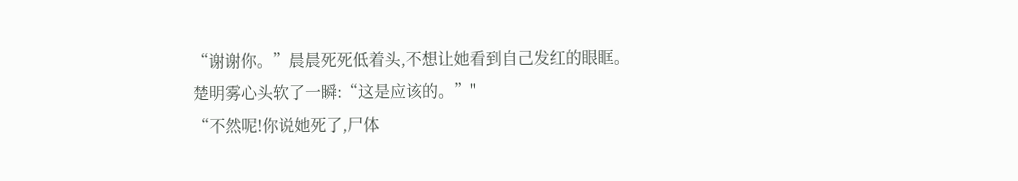“谢谢你。”晨晨死死低着头,不想让她看到自己发红的眼眶。
楚明雾心头软了一瞬:“这是应该的。”"
“不然呢!你说她死了,尸体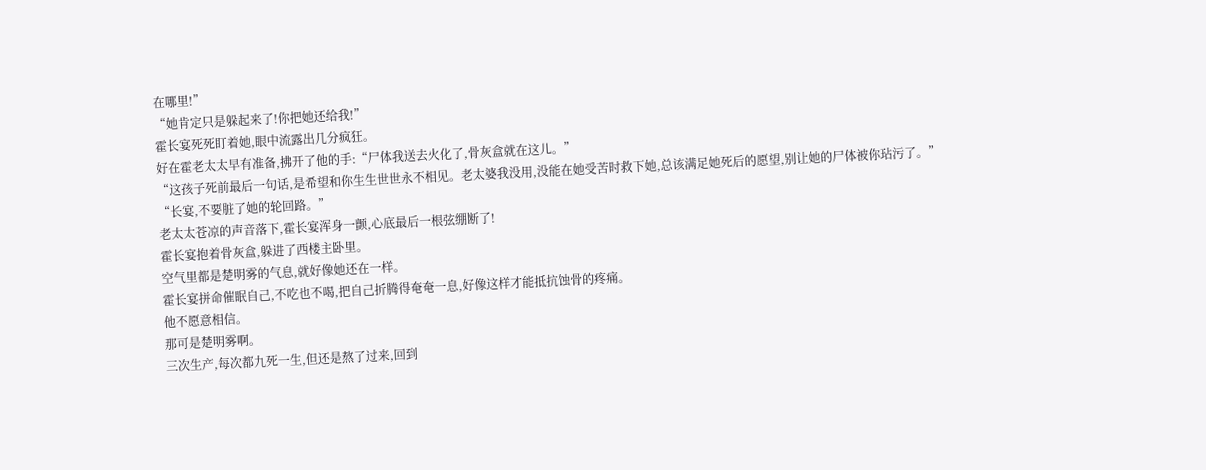在哪里!”
“她肯定只是躲起来了!你把她还给我!”
霍长宴死死盯着她,眼中流露出几分疯狂。
好在霍老太太早有准备,拂开了他的手:“尸体我送去火化了,骨灰盒就在这儿。”
“这孩子死前最后一句话,是希望和你生生世世永不相见。老太婆我没用,没能在她受苦时救下她,总该满足她死后的愿望,别让她的尸体被你玷污了。”
“长宴,不要脏了她的轮回路。”
老太太苍凉的声音落下,霍长宴浑身一颤,心底最后一根弦绷断了!
霍长宴抱着骨灰盒,躲进了西楼主卧里。
空气里都是楚明雾的气息,就好像她还在一样。
霍长宴拼命催眠自己,不吃也不喝,把自己折腾得奄奄一息,好像这样才能抵抗蚀骨的疼痛。
他不愿意相信。
那可是楚明雾啊。
三次生产,每次都九死一生,但还是熬了过来,回到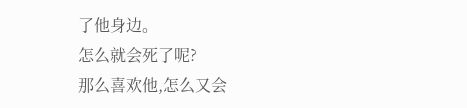了他身边。
怎么就会死了呢?
那么喜欢他,怎么又会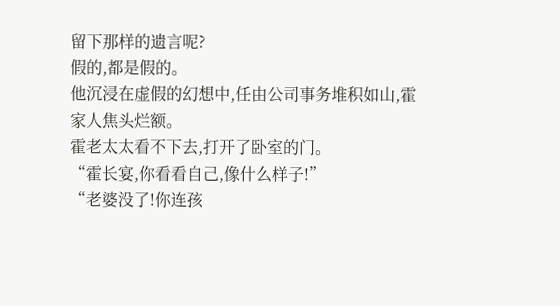留下那样的遗言呢?
假的,都是假的。
他沉浸在虚假的幻想中,任由公司事务堆积如山,霍家人焦头烂额。
霍老太太看不下去,打开了卧室的门。
“霍长宴,你看看自己,像什么样子!”
“老婆没了!你连孩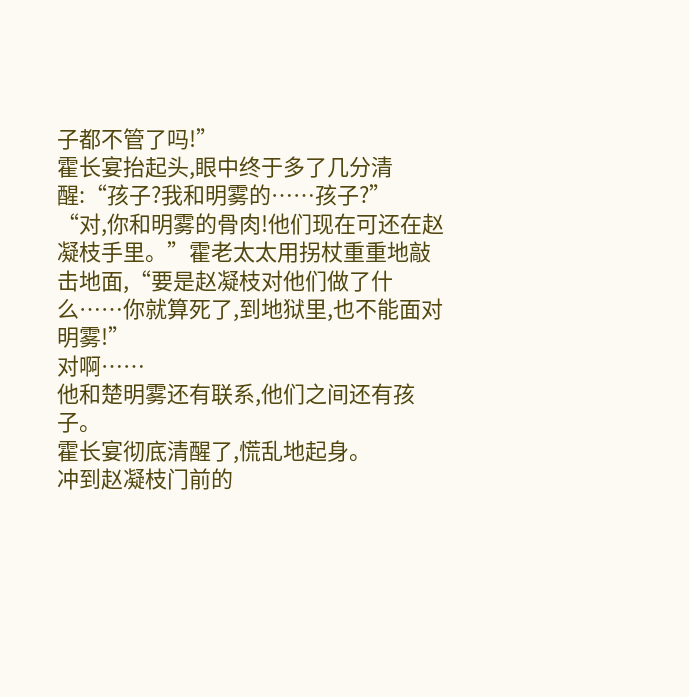子都不管了吗!”
霍长宴抬起头,眼中终于多了几分清醒:“孩子?我和明雾的……孩子?”
“对,你和明雾的骨肉!他们现在可还在赵凝枝手里。”霍老太太用拐杖重重地敲击地面,“要是赵凝枝对他们做了什么……你就算死了,到地狱里,也不能面对明雾!”
对啊……
他和楚明雾还有联系,他们之间还有孩子。
霍长宴彻底清醒了,慌乱地起身。
冲到赵凝枝门前的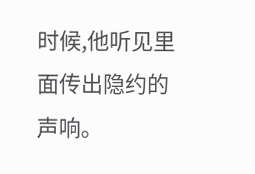时候,他听见里面传出隐约的声响。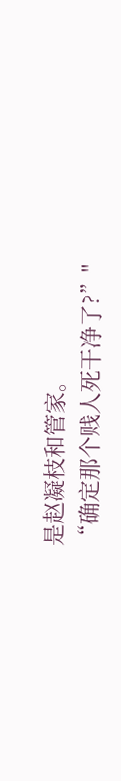是赵凝枝和管家。
“确定那个贱人死干净了?”"